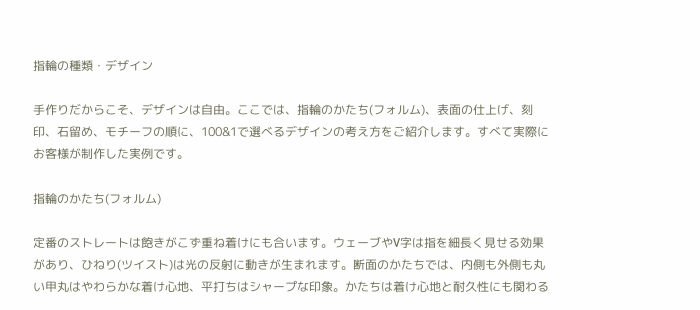指輪の種類・デザイン

手作りだからこそ、デザインは自由。ここでは、指輪のかたち(フォルム)、表面の仕上げ、刻印、石留め、モチーフの順に、100&1で選べるデザインの考え方をご紹介します。すべて実際にお客様が制作した実例です。

指輪のかたち(フォルム)

定番のストレートは飽きがこず重ね着けにも合います。ウェーブやV字は指を細長く見せる効果があり、ひねり(ツイスト)は光の反射に動きが生まれます。断面のかたちでは、内側も外側も丸い甲丸はやわらかな着け心地、平打ちはシャープな印象。かたちは着け心地と耐久性にも関わる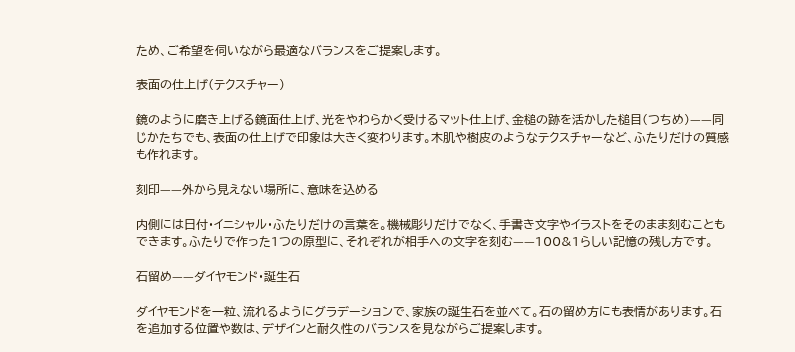ため、ご希望を伺いながら最適なバランスをご提案します。

表面の仕上げ(テクスチャー)

鏡のように磨き上げる鏡面仕上げ、光をやわらかく受けるマット仕上げ、金槌の跡を活かした槌目(つちめ)——同じかたちでも、表面の仕上げで印象は大きく変わります。木肌や樹皮のようなテクスチャーなど、ふたりだけの質感も作れます。

刻印——外から見えない場所に、意味を込める

内側には日付・イニシャル・ふたりだけの言葉を。機械彫りだけでなく、手書き文字やイラストをそのまま刻むこともできます。ふたりで作った1つの原型に、それぞれが相手への文字を刻む——100&1らしい記憶の残し方です。

石留め——ダイヤモンド・誕生石

ダイヤモンドを一粒、流れるようにグラデーションで、家族の誕生石を並べて。石の留め方にも表情があります。石を追加する位置や数は、デザインと耐久性のバランスを見ながらご提案します。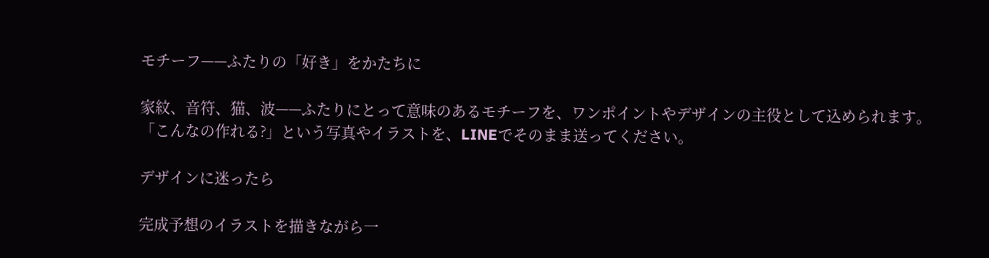モチーフ——ふたりの「好き」をかたちに

家紋、音符、猫、波——ふたりにとって意味のあるモチーフを、ワンポイントやデザインの主役として込められます。「こんなの作れる?」という写真やイラストを、LINEでそのまま送ってください。

デザインに迷ったら

完成予想のイラストを描きながら一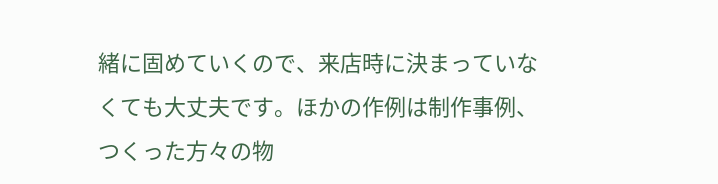緒に固めていくので、来店時に決まっていなくても大丈夫です。ほかの作例は制作事例、つくった方々の物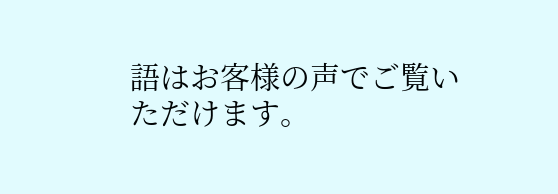語はお客様の声でご覧いただけます。